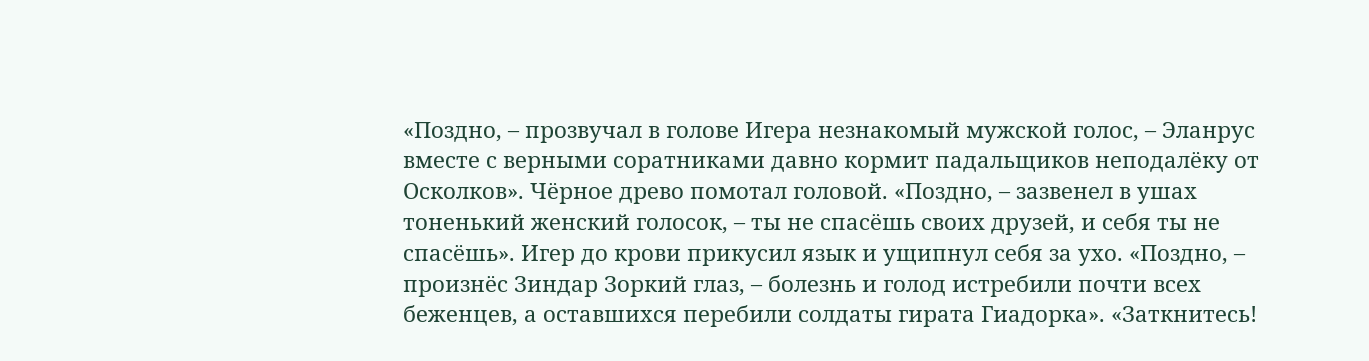«Поздно, – прозвучал в голове Игера незнакомый мужской голос, – Эланрус вместе с верными соратниками давно кормит падальщиков неподалёку от Осколков». Чёрное древо помотал головой. «Поздно, – зазвенел в ушах тоненький женский голосок, – ты не спасёшь своих друзей, и себя ты не спасёшь». Игер до крови прикусил язык и ущипнул себя за ухо. «Поздно, – произнёс Зиндар Зоркий глаз, – болезнь и голод истребили почти всех беженцев, а оставшихся перебили солдаты гирата Гиадорка». «Заткнитесь!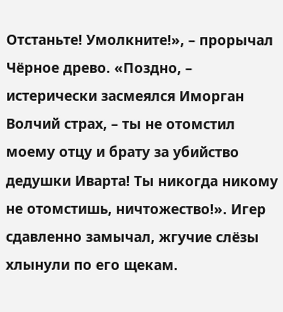Отстаньте! Умолкните!», – прорычал Чёрное древо. «Поздно, – истерически засмеялся Иморган Волчий страх, – ты не отомстил моему отцу и брату за убийство дедушки Иварта! Ты никогда никому не отомстишь, ничтожество!». Игер сдавленно замычал, жгучие слёзы хлынули по его щекам.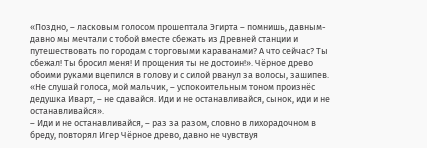«Поздно, – ласковым голосом прошептала Эгирта – помнишь, давным-давно мы мечтали с тобой вместе сбежать из Древней станции и путешествовать по городам с торговыми караванами? А что сейчас? Ты сбежал! Ты бросил меня! И прощения ты не достоин!». Чёрное древо обоими руками вцепился в голову и с силой рванул за волосы, зашипев. «Не слушай голоса, мой мальчик, – успокоительным тоном произнёс дедушка Иварт, – не сдавайся. Иди и не останавливайся, сынок, иди и не останавливайся».
– Иди и не останавливайся, – раз за разом, словно в лихорадочном в бреду, повторял Игер Чёрное древо, давно не чувствуя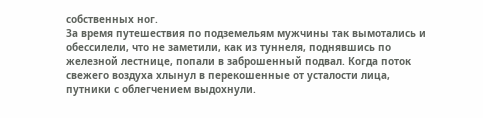собственных ног.
За время путешествия по подземельям мужчины так вымотались и обессилели, что не заметили, как из туннеля, поднявшись по железной лестнице, попали в заброшенный подвал. Когда поток свежего воздуха хлынул в перекошенные от усталости лица, путники с облегчением выдохнули.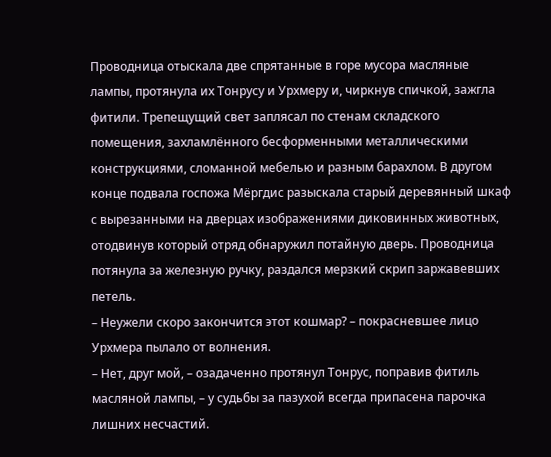Проводница отыскала две спрятанные в горе мусора масляные лампы, протянула их Тонрусу и Урхмеру и, чиркнув спичкой, зажгла фитили. Трепещущий свет заплясал по стенам складского помещения, захламлённого бесформенными металлическими конструкциями, сломанной мебелью и разным барахлом. В другом конце подвала госпожа Мёргдис разыскала старый деревянный шкаф с вырезанными на дверцах изображениями диковинных животных, отодвинув который отряд обнаружил потайную дверь. Проводница потянула за железную ручку, раздался мерзкий скрип заржавевших петель.
– Неужели скоро закончится этот кошмар? – покрасневшее лицо Урхмера пылало от волнения.
– Нет, друг мой, – озадаченно протянул Тонрус, поправив фитиль масляной лампы, – у судьбы за пазухой всегда припасена парочка лишних несчастий.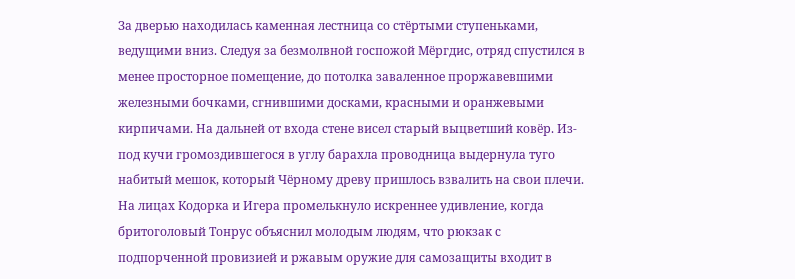За дверью находилась каменная лестница со стёртыми ступеньками, ведущими вниз. Следуя за безмолвной госпожой Мёргдис, отряд спустился в менее просторное помещение, до потолка заваленное проржавевшими железными бочками, сгнившими досками, красными и оранжевыми кирпичами. На дальней от входа стене висел старый выцветший ковёр. Из-под кучи громоздившегося в углу барахла проводница выдернула туго набитый мешок, который Чёрному древу пришлось взвалить на свои плечи. На лицах Кодорка и Игера промелькнуло искреннее удивление, когда бритоголовый Тонрус объяснил молодым людям, что рюкзак с подпорченной провизией и ржавым оружие для самозащиты входит в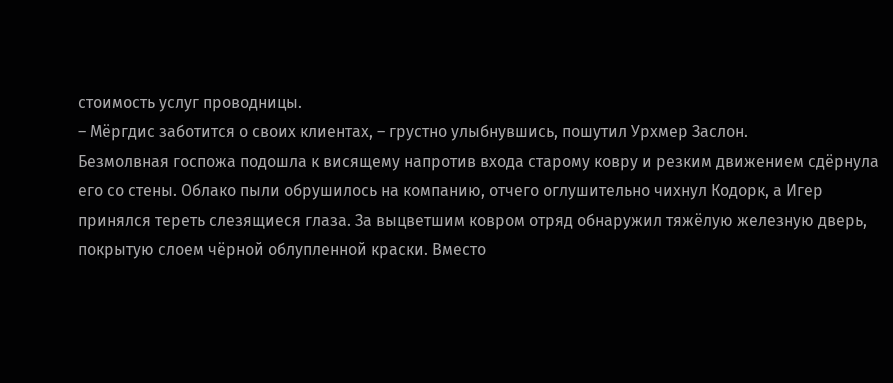стоимость услуг проводницы.
– Мёргдис заботится о своих клиентах, – грустно улыбнувшись, пошутил Урхмер Заслон.
Безмолвная госпожа подошла к висящему напротив входа старому ковру и резким движением сдёрнула его со стены. Облако пыли обрушилось на компанию, отчего оглушительно чихнул Кодорк, а Игер принялся тереть слезящиеся глаза. За выцветшим ковром отряд обнаружил тяжёлую железную дверь, покрытую слоем чёрной облупленной краски. Вместо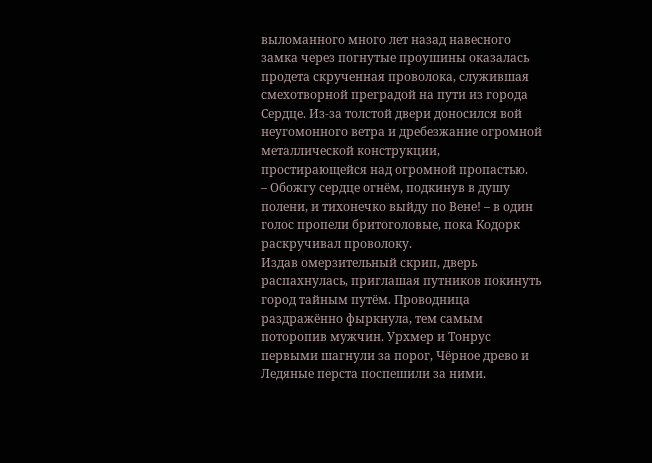выломанного много лет назад навесного замка через погнутые проушины оказалась продета скрученная проволока, служившая смехотворной преградой на пути из города Сердце. Из-за толстой двери доносился вой неугомонного ветра и дребезжание огромной металлической конструкции, простирающейся над огромной пропастью.
– Обожгу сердце огнём, подкинув в душу полени, и тихонечко выйду по Вене! – в один голос пропели бритоголовые, пока Кодорк раскручивал проволоку.
Издав омерзительный скрип, дверь распахнулась, приглашая путников покинуть город тайным путём. Проводница раздражённо фыркнула, тем самым поторопив мужчин. Урхмер и Тонрус первыми шагнули за порог, Чёрное древо и Ледяные перста поспешили за ними.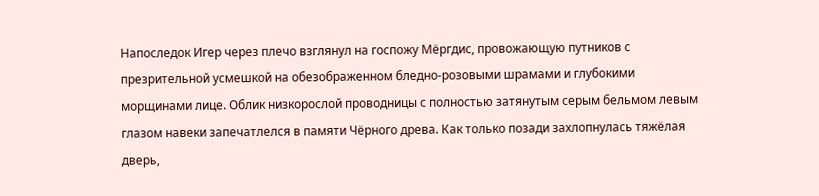Напоследок Игер через плечо взглянул на госпожу Мёргдис, провожающую путников с презрительной усмешкой на обезображенном бледно-розовыми шрамами и глубокими морщинами лице. Облик низкорослой проводницы с полностью затянутым серым бельмом левым глазом навеки запечатлелся в памяти Чёрного древа. Как только позади захлопнулась тяжёлая дверь,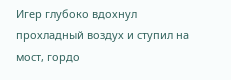Игер глубоко вдохнул прохладный воздух и ступил на мост, гордо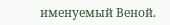именуемый Веной.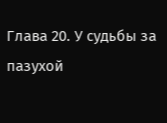Глава 20. У судьбы за пазухой